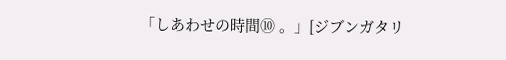「しあわせの時間⑩ 。」[ジブンガタリ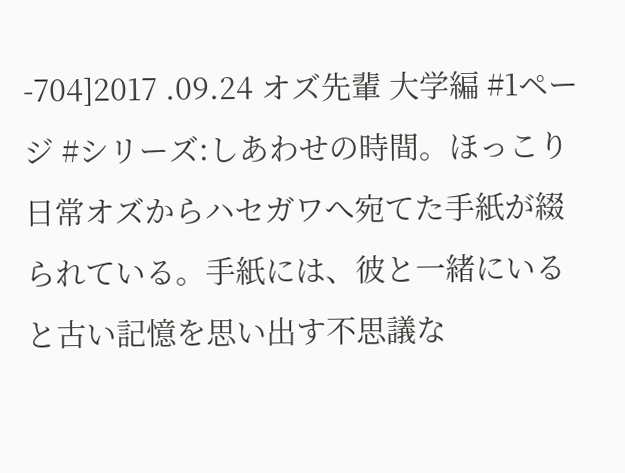-704]2017 .09.24 オズ先輩 大学編 #1ページ #シリーズ:しあわせの時間。ほっこり 日常オズからハセガワへ宛てた手紙が綴られている。手紙には、彼と一緒にいると古い記憶を思い出す不思議な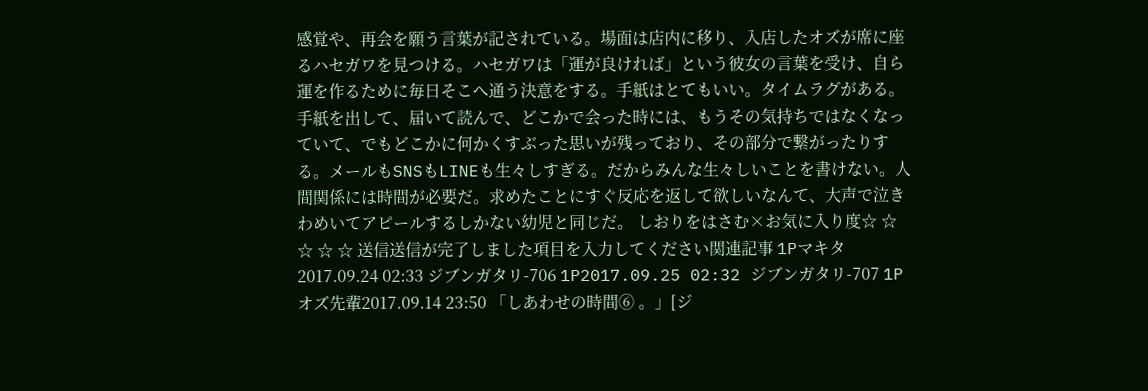感覚や、再会を願う言葉が記されている。場面は店内に移り、入店したオズが席に座るハセガワを見つける。ハセガワは「運が良ければ」という彼女の言葉を受け、自ら運を作るために毎日そこへ通う決意をする。手紙はとてもいい。タイムラグがある。手紙を出して、届いて読んで、どこかで会った時には、もうその気持ちではなくなっていて、でもどこかに何かくすぶった思いが残っており、その部分で繋がったりする。メールもSNSもLINEも生々しすぎる。だからみんな生々しいことを書けない。人間関係には時間が必要だ。求めたことにすぐ反応を返して欲しいなんて、大声で泣きわめいてアピールするしかない幼児と同じだ。 しおりをはさむ×お気に入り度☆ ☆ ☆ ☆ ☆ 送信送信が完了しました項目を入力してください関連記事 1Pマキタ2017.09.24 02:33 ジブンガタリ-706 1P2017.09.25 02:32 ジブンガタリ-707 1Pオズ先輩2017.09.14 23:50 「しあわせの時間⑥ 。」[ジ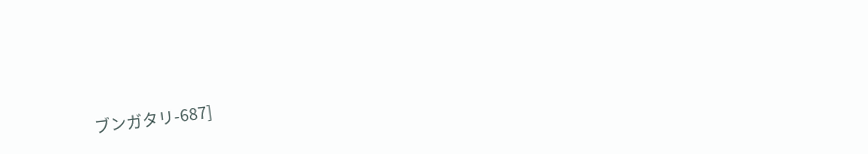ブンガタリ-687]